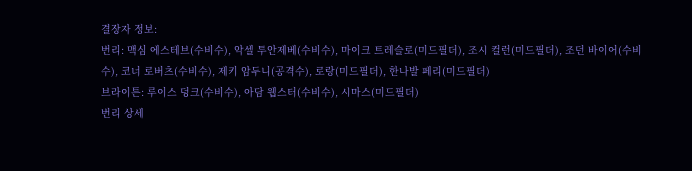결장자 정보:
번리: 맥심 에스테브(수비수), 악셀 투안제베(수비수), 마이크 트레슬로(미드필더), 조시 컬런(미드필더), 조던 바이어(수비수), 코너 로버츠(수비수), 제키 암두니(공격수), 로랑(미드필더), 한나발 페리(미드필더)
브라이튼: 루이스 덩크(수비수), 아담 웹스터(수비수), 시마스(미드필더)
번리 상세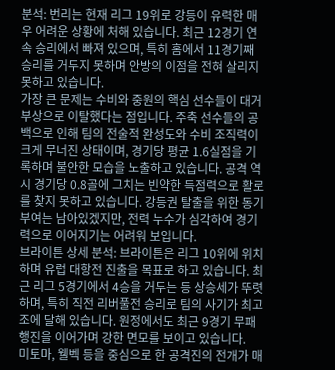분석: 번리는 현재 리그 19위로 강등이 유력한 매우 어려운 상황에 처해 있습니다. 최근 12경기 연속 승리에서 빠져 있으며, 특히 홈에서 11경기째 승리를 거두지 못하며 안방의 이점을 전혀 살리지 못하고 있습니다.
가장 큰 문제는 수비와 중원의 핵심 선수들이 대거 부상으로 이탈했다는 점입니다. 주축 선수들의 공백으로 인해 팀의 전술적 완성도와 수비 조직력이 크게 무너진 상태이며, 경기당 평균 1.6실점을 기록하며 불안한 모습을 노출하고 있습니다. 공격 역시 경기당 0.8골에 그치는 빈약한 득점력으로 활로를 찾지 못하고 있습니다. 강등권 탈출을 위한 동기부여는 남아있겠지만, 전력 누수가 심각하여 경기력으로 이어지기는 어려워 보입니다.
브라이튼 상세 분석: 브라이튼은 리그 10위에 위치하며 유럽 대항전 진출을 목표로 하고 있습니다. 최근 리그 5경기에서 4승을 거두는 등 상승세가 뚜렷하며, 특히 직전 리버풀전 승리로 팀의 사기가 최고조에 달해 있습니다. 원정에서도 최근 9경기 무패 행진을 이어가며 강한 면모를 보이고 있습니다.
미토마, 웰벡 등을 중심으로 한 공격진의 전개가 매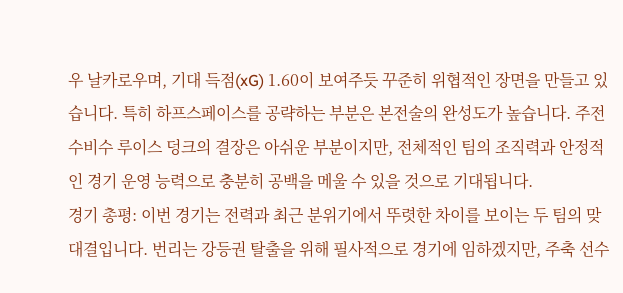우 날카로우며, 기대 득점(xG) 1.60이 보여주듯 꾸준히 위협적인 장면을 만들고 있습니다. 특히 하프스페이스를 공략하는 부분은 본전술의 완성도가 높습니다. 주전 수비수 루이스 덩크의 결장은 아쉬운 부분이지만, 전체적인 팀의 조직력과 안정적인 경기 운영 능력으로 충분히 공백을 메울 수 있을 것으로 기대됩니다.
경기 총평: 이번 경기는 전력과 최근 분위기에서 뚜렷한 차이를 보이는 두 팀의 맞대결입니다. 번리는 강등권 탈출을 위해 필사적으로 경기에 임하겠지만, 주축 선수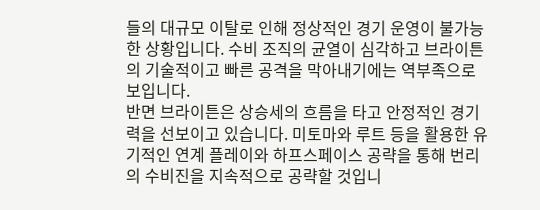들의 대규모 이탈로 인해 정상적인 경기 운영이 불가능한 상황입니다. 수비 조직의 균열이 심각하고 브라이튼의 기술적이고 빠른 공격을 막아내기에는 역부족으로 보입니다.
반면 브라이튼은 상승세의 흐름을 타고 안정적인 경기력을 선보이고 있습니다. 미토마와 루트 등을 활용한 유기적인 연계 플레이와 하프스페이스 공략을 통해 번리의 수비진을 지속적으로 공략할 것입니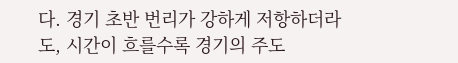다. 경기 초반 번리가 강하게 저항하더라도, 시간이 흐를수록 경기의 주도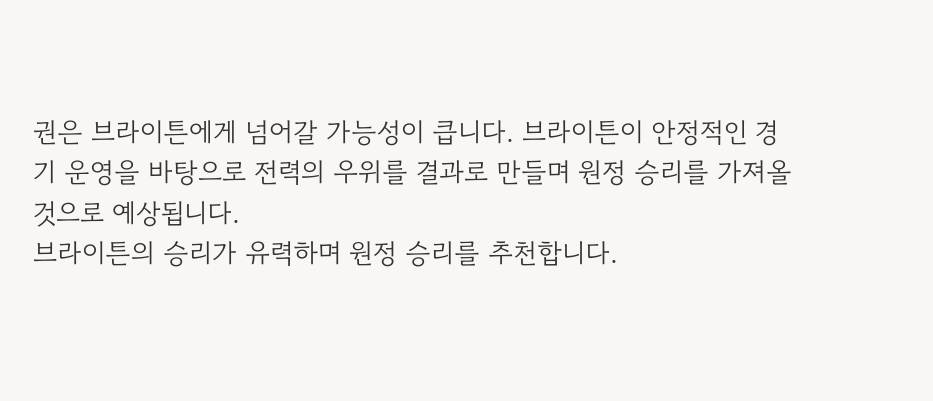권은 브라이튼에게 넘어갈 가능성이 큽니다. 브라이튼이 안정적인 경기 운영을 바탕으로 전력의 우위를 결과로 만들며 원정 승리를 가져올 것으로 예상됩니다.
브라이튼의 승리가 유력하며 원정 승리를 추천합니다.